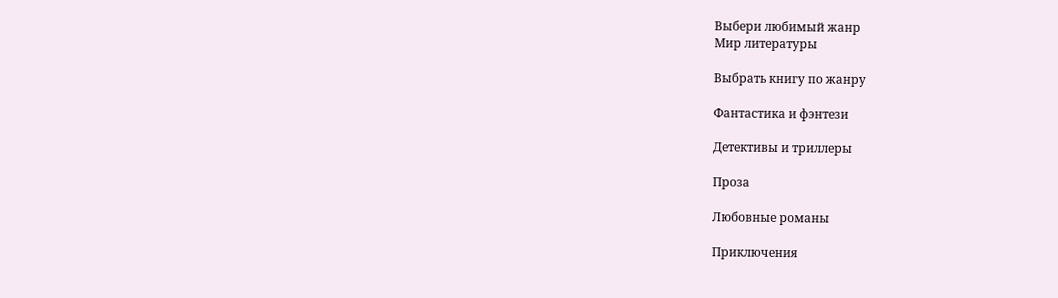Выбери любимый жанр
Мир литературы

Выбрать книгу по жанру

Фантастика и фэнтези

Детективы и триллеры

Проза

Любовные романы

Приключения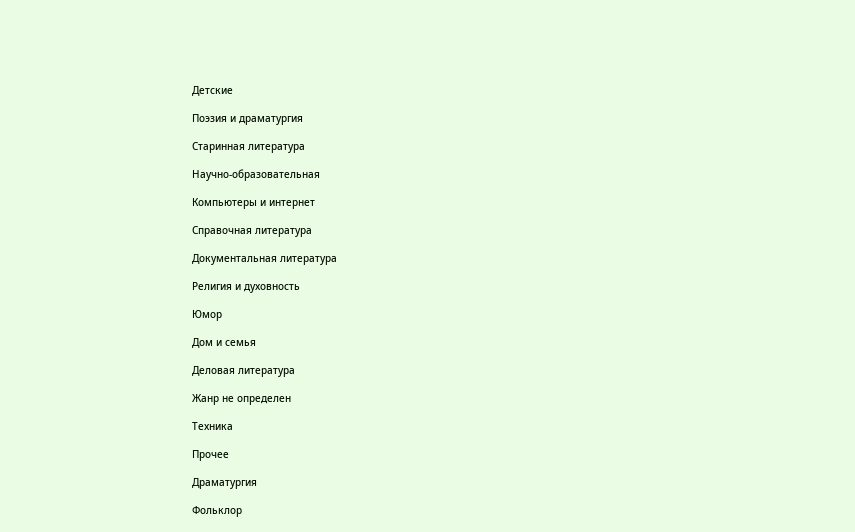Детские

Поэзия и драматургия

Старинная литература

Научно-образовательная

Компьютеры и интернет

Справочная литература

Документальная литература

Религия и духовность

Юмор

Дом и семья

Деловая литература

Жанр не определен

Техника

Прочее

Драматургия

Фольклор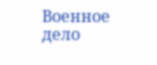Военное дело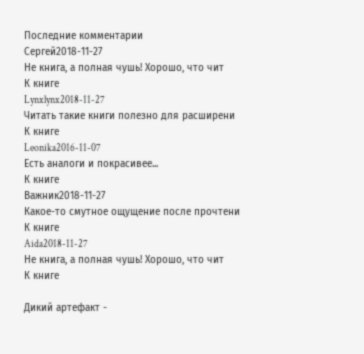Последние комментарии
Сергей2018-11-27
Не книга, а полная чушь! Хорошо, что чит
К книге
Lynxlynx2018-11-27
Читать такие книги полезно для расширени
К книге
Leonika2016-11-07
Есть аналоги и покрасивее...
К книге
Важник2018-11-27
Какое-то смутное ощущение после прочтени
К книге
Aida2018-11-27
Не книга, а полная чушь! Хорошо, что чит
К книге

Дикий артефакт -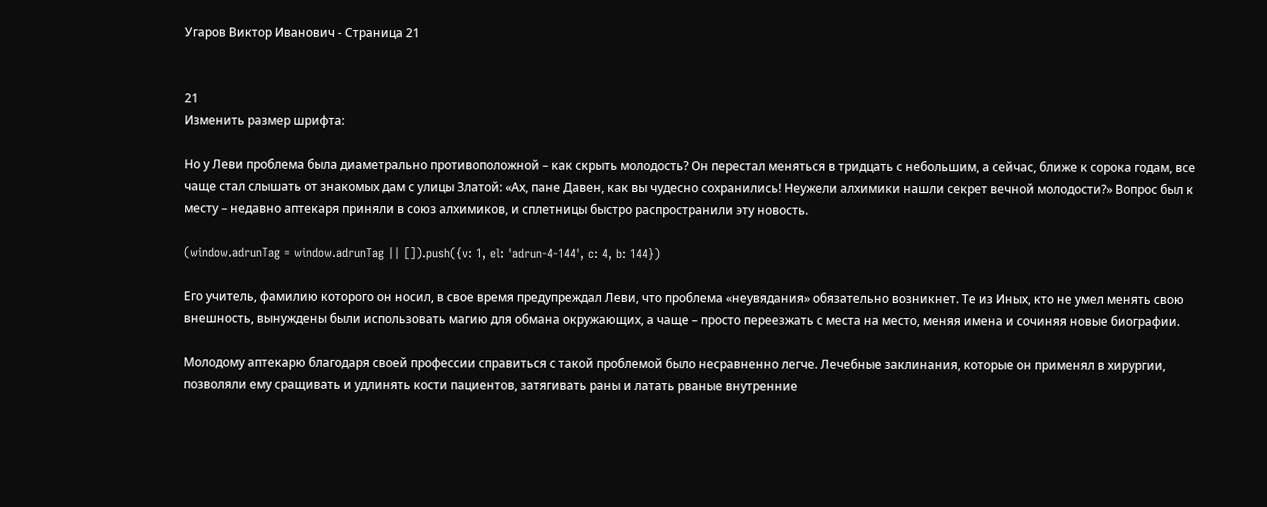Угаров Виктор Иванович - Страница 21


21
Изменить размер шрифта:

Но у Леви проблема была диаметрально противоположной – как скрыть молодость? Он перестал меняться в тридцать с небольшим, а сейчас, ближе к сорока годам, все чаще стал слышать от знакомых дам с улицы Златой: «Ах, пане Давен, как вы чудесно сохранились! Неужели алхимики нашли секрет вечной молодости?» Вопрос был к месту – недавно аптекаря приняли в союз алхимиков, и сплетницы быстро распространили эту новость.

(window.adrunTag = window.adrunTag || []).push({v: 1, el: 'adrun-4-144', c: 4, b: 144})

Его учитель, фамилию которого он носил, в свое время предупреждал Леви, что проблема «неувядания» обязательно возникнет. Те из Иных, кто не умел менять свою внешность, вынуждены были использовать магию для обмана окружающих, а чаще – просто переезжать с места на место, меняя имена и сочиняя новые биографии.

Молодому аптекарю благодаря своей профессии справиться с такой проблемой было несравненно легче. Лечебные заклинания, которые он применял в хирургии, позволяли ему сращивать и удлинять кости пациентов, затягивать раны и латать рваные внутренние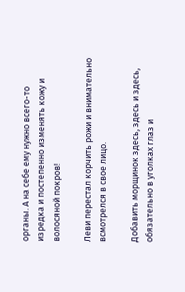органы. А на себе ему нужно всего-то изредка и постепенно изменять кожу и волосяной покров!

Леви перестал корчить рожи и внимательно всмотрелся в свое лицо.

Добавить морщинок здесь, здесь и здесь, обязательно в уголках глаз и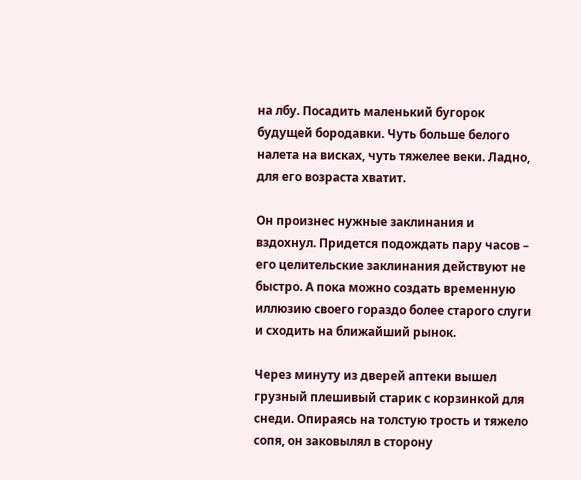на лбу. Посадить маленький бугорок будущей бородавки. Чуть больше белого налета на висках, чуть тяжелее веки. Ладно, для его возраста хватит.

Он произнес нужные заклинания и вздохнул. Придется подождать пару часов – его целительские заклинания действуют не быстро. А пока можно создать временную иллюзию своего гораздо более старого слуги и сходить на ближайший рынок.

Через минуту из дверей аптеки вышел грузный плешивый старик с корзинкой для снеди. Опираясь на толстую трость и тяжело сопя, он заковылял в сторону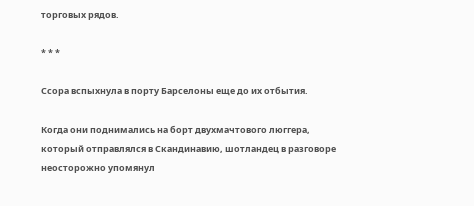торговых рядов.

* * *

Ссора вспыхнула в порту Барселоны еще до их отбытия.

Когда они поднимались на борт двухмачтового люггера, который отправлялся в Скандинавию, шотландец в разговоре неосторожно упомянул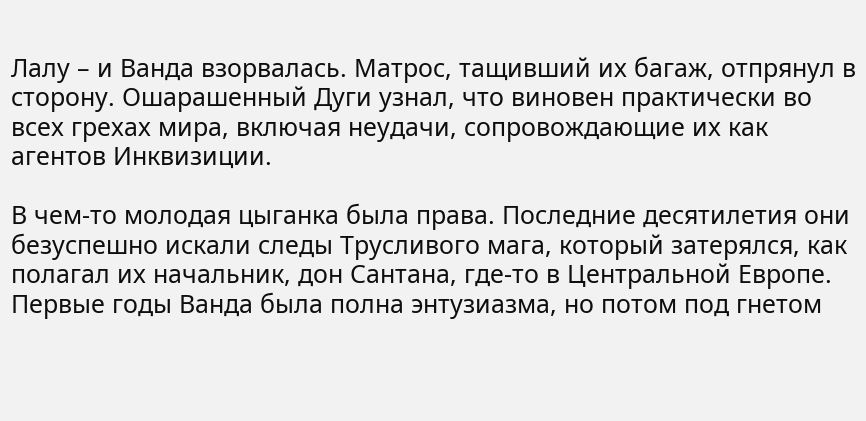Лалу – и Ванда взорвалась. Матрос, тащивший их багаж, отпрянул в сторону. Ошарашенный Дуги узнал, что виновен практически во всех грехах мира, включая неудачи, сопровождающие их как агентов Инквизиции.

В чем-то молодая цыганка была права. Последние десятилетия они безуспешно искали следы Трусливого мага, который затерялся, как полагал их начальник, дон Сантана, где-то в Центральной Европе. Первые годы Ванда была полна энтузиазма, но потом под гнетом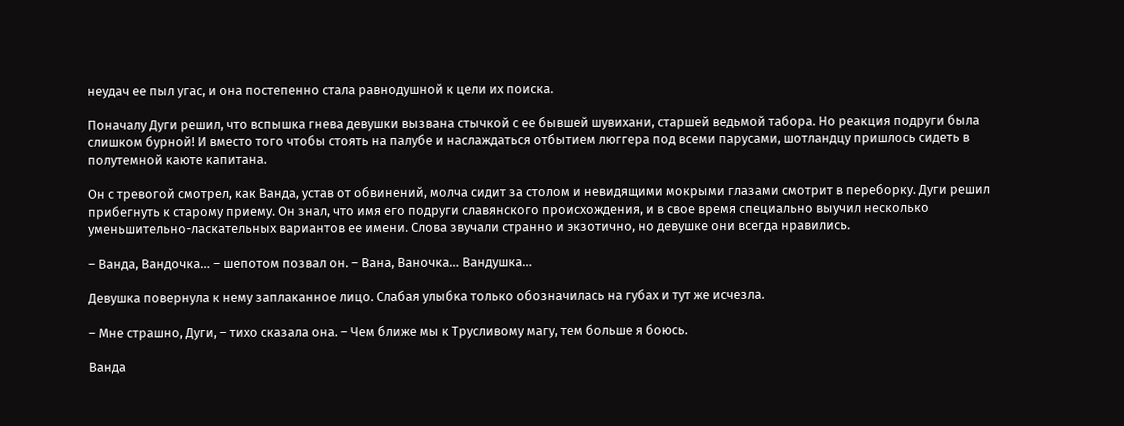неудач ее пыл угас, и она постепенно стала равнодушной к цели их поиска.

Поначалу Дуги решил, что вспышка гнева девушки вызвана стычкой с ее бывшей шувихани, старшей ведьмой табора. Но реакция подруги была слишком бурной! И вместо того чтобы стоять на палубе и наслаждаться отбытием люггера под всеми парусами, шотландцу пришлось сидеть в полутемной каюте капитана.

Он с тревогой смотрел, как Ванда, устав от обвинений, молча сидит за столом и невидящими мокрыми глазами смотрит в переборку. Дуги решил прибегнуть к старому приему. Он знал, что имя его подруги славянского происхождения, и в свое время специально выучил несколько уменьшительно-ласкательных вариантов ее имени. Слова звучали странно и экзотично, но девушке они всегда нравились.

– Ванда, Вандочка… – шепотом позвал он. – Вана, Ваночка… Вандушка…

Девушка повернула к нему заплаканное лицо. Слабая улыбка только обозначилась на губах и тут же исчезла.

– Мне страшно, Дуги, – тихо сказала она. – Чем ближе мы к Трусливому магу, тем больше я боюсь.

Ванда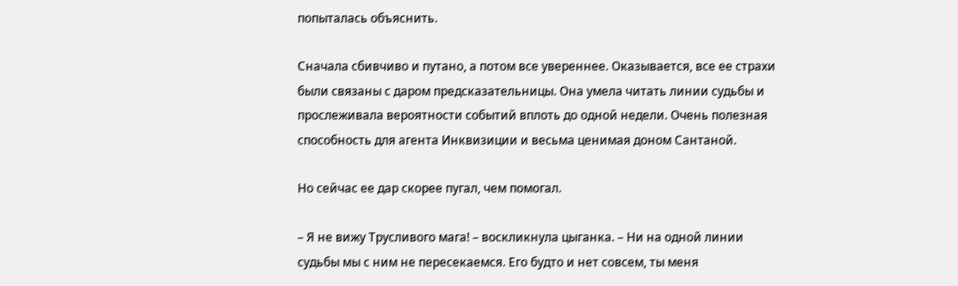попыталась объяснить.

Сначала сбивчиво и путано, а потом все увереннее. Оказывается, все ее страхи были связаны с даром предсказательницы. Она умела читать линии судьбы и прослеживала вероятности событий вплоть до одной недели. Очень полезная способность для агента Инквизиции и весьма ценимая доном Сантаной.

Но сейчас ее дар скорее пугал, чем помогал.

– Я не вижу Трусливого мага! – воскликнула цыганка. – Ни на одной линии судьбы мы с ним не пересекаемся. Его будто и нет совсем, ты меня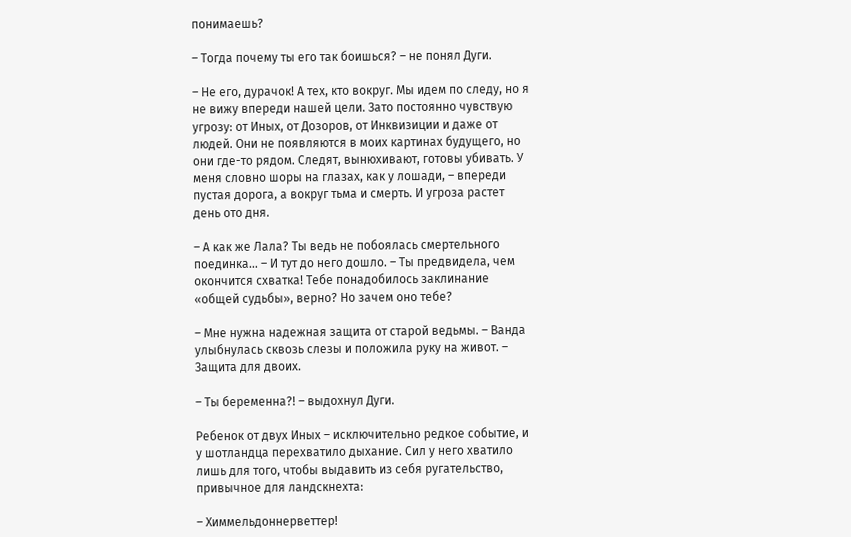понимаешь?

– Тогда почему ты его так боишься? – не понял Дуги.

– Не его, дурачок! А тех, кто вокруг. Мы идем по следу, но я не вижу впереди нашей цели. Зато постоянно чувствую угрозу: от Иных, от Дозоров, от Инквизиции и даже от людей. Они не появляются в моих картинах будущего, но они где-то рядом. Следят, вынюхивают, готовы убивать. У меня словно шоры на глазах, как у лошади, – впереди пустая дорога, а вокруг тьма и смерть. И угроза растет день ото дня.

– А как же Лала? Ты ведь не побоялась смертельного поединка… – И тут до него дошло. – Ты предвидела, чем окончится схватка! Тебе понадобилось заклинание «общей судьбы», верно? Но зачем оно тебе?

– Мне нужна надежная защита от старой ведьмы. – Ванда улыбнулась сквозь слезы и положила руку на живот. – Защита для двоих.

– Ты беременна?! – выдохнул Дуги.

Ребенок от двух Иных – исключительно редкое событие, и у шотландца перехватило дыхание. Сил у него хватило лишь для того, чтобы выдавить из себя ругательство, привычное для ландскнехта:

– Химмельдоннерветтер!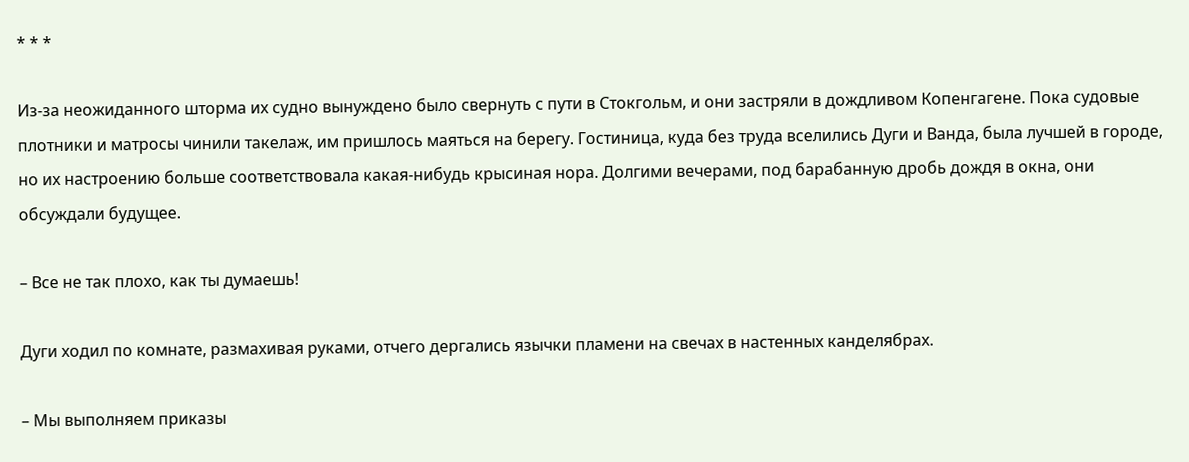* * *

Из-за неожиданного шторма их судно вынуждено было свернуть с пути в Стокгольм, и они застряли в дождливом Копенгагене. Пока судовые плотники и матросы чинили такелаж, им пришлось маяться на берегу. Гостиница, куда без труда вселились Дуги и Ванда, была лучшей в городе, но их настроению больше соответствовала какая-нибудь крысиная нора. Долгими вечерами, под барабанную дробь дождя в окна, они обсуждали будущее.

– Все не так плохо, как ты думаешь!

Дуги ходил по комнате, размахивая руками, отчего дергались язычки пламени на свечах в настенных канделябрах.

– Мы выполняем приказы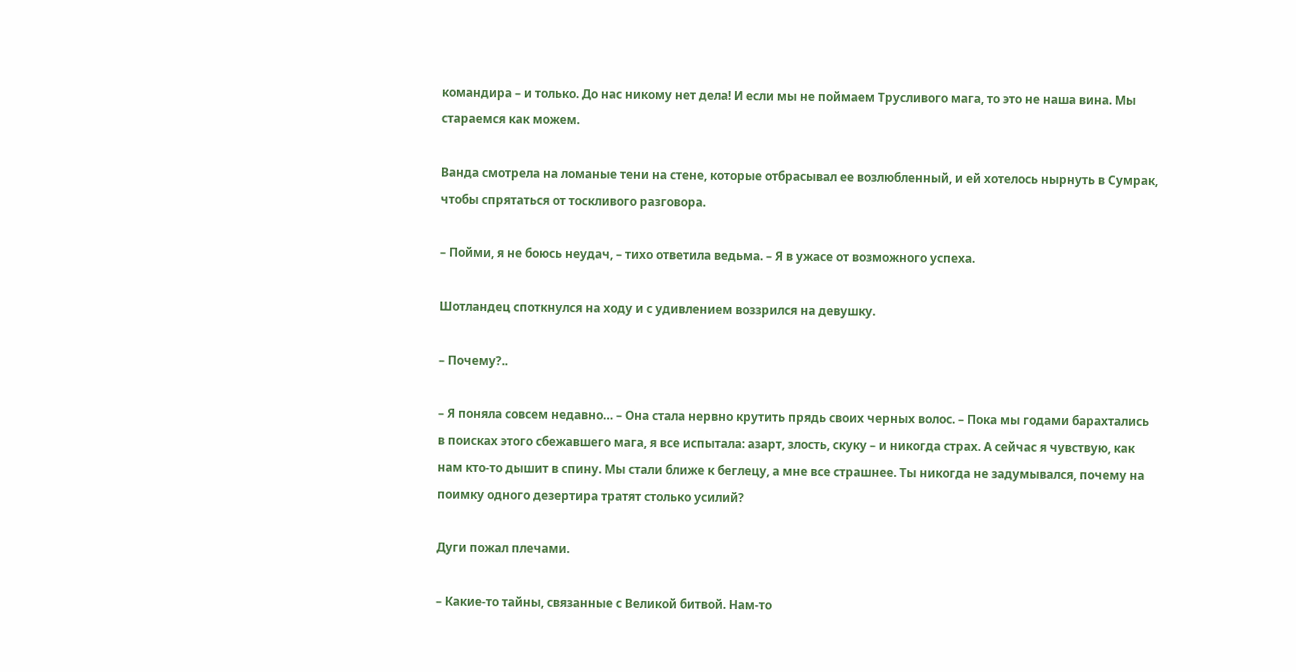командира – и только. До нас никому нет дела! И если мы не поймаем Трусливого мага, то это не наша вина. Мы стараемся как можем.

Ванда смотрела на ломаные тени на стене, которые отбрасывал ее возлюбленный, и ей хотелось нырнуть в Сумрак, чтобы спрятаться от тоскливого разговора.

– Пойми, я не боюсь неудач, – тихо ответила ведьма. – Я в ужасе от возможного успеха.

Шотландец споткнулся на ходу и с удивлением воззрился на девушку.

– Почему?..

– Я поняла совсем недавно… – Она стала нервно крутить прядь своих черных волос. – Пока мы годами барахтались в поисках этого сбежавшего мага, я все испытала: азарт, злость, скуку – и никогда страх. А сейчас я чувствую, как нам кто-то дышит в спину. Мы стали ближе к беглецу, а мне все страшнее. Ты никогда не задумывался, почему на поимку одного дезертира тратят столько усилий?

Дуги пожал плечами.

– Какие-то тайны, связанные с Великой битвой. Нам-то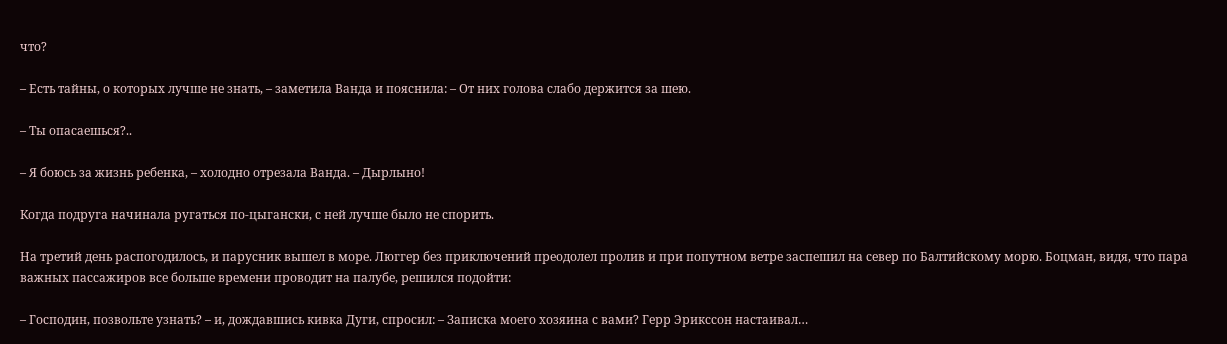что?

– Есть тайны, о которых лучше не знать, – заметила Ванда и пояснила: – От них голова слабо держится за шею.

– Ты опасаешься?..

– Я боюсь за жизнь ребенка, – холодно отрезала Ванда. – Дырлыно!

Когда подруга начинала ругаться по-цыгански, с ней лучше было не спорить.

На третий день распогодилось, и парусник вышел в море. Люггер без приключений преодолел пролив и при попутном ветре заспешил на север по Балтийскому морю. Боцман, видя, что пара важных пассажиров все больше времени проводит на палубе, решился подойти:

– Господин, позвольте узнать? – и, дождавшись кивка Дуги, спросил: – Записка моего хозяина с вами? Герр Эрикссон настаивал…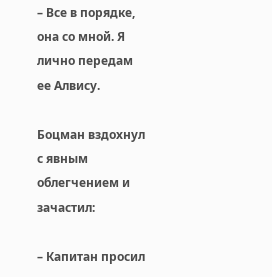– Все в порядке, она со мной. Я лично передам ее Алвису.

Боцман вздохнул с явным облегчением и зачастил:

– Капитан просил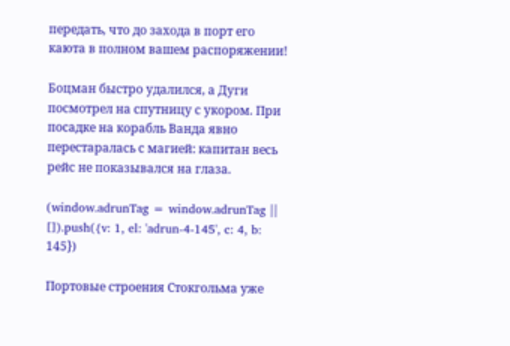передать, что до захода в порт его каюта в полном вашем распоряжении!

Боцман быстро удалился, а Дуги посмотрел на спутницу с укором. При посадке на корабль Ванда явно перестаралась с магией: капитан весь рейс не показывался на глаза.

(window.adrunTag = window.adrunTag || []).push({v: 1, el: 'adrun-4-145', c: 4, b: 145})

Портовые строения Стокгольма уже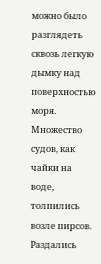можно было разглядеть сквозь легкую дымку над поверхностью моря. Множество судов, как чайки на воде, толпились возле пирсов. Раздались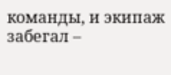команды, и экипаж забегал –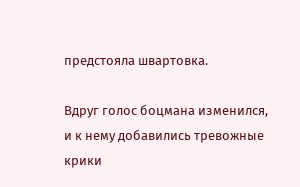предстояла швартовка.

Вдруг голос боцмана изменился, и к нему добавились тревожные крики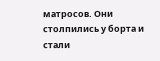матросов. Они столпились у борта и стали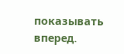показывать вперед.